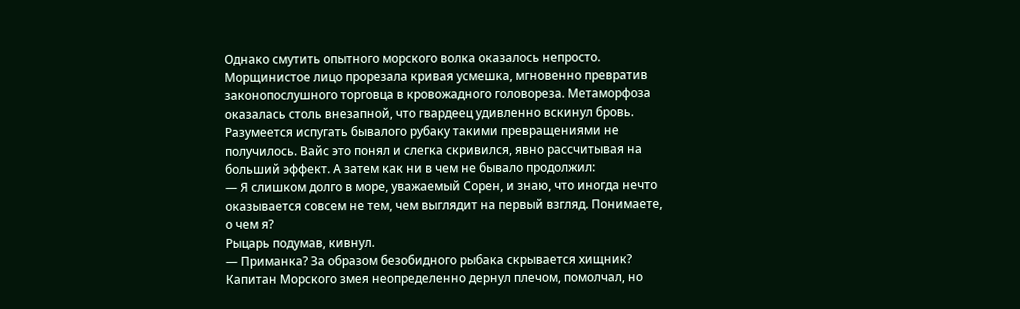Однако смутить опытного морского волка оказалось непросто. Морщинистое лицо прорезала кривая усмешка, мгновенно превратив законопослушного торговца в кровожадного головореза. Метаморфоза оказалась столь внезапной, что гвардеец удивленно вскинул бровь. Разумеется испугать бывалого рубаку такими превращениями не получилось. Вайс это понял и слегка скривился, явно рассчитывая на больший эффект. А затем как ни в чем не бывало продолжил:
— Я слишком долго в море, уважаемый Сорен, и знаю, что иногда нечто оказывается совсем не тем, чем выглядит на первый взгляд. Понимаете, о чем я?
Рыцарь подумав, кивнул.
— Приманка? За образом безобидного рыбака скрывается хищник?
Капитан Морского змея неопределенно дернул плечом, помолчал, но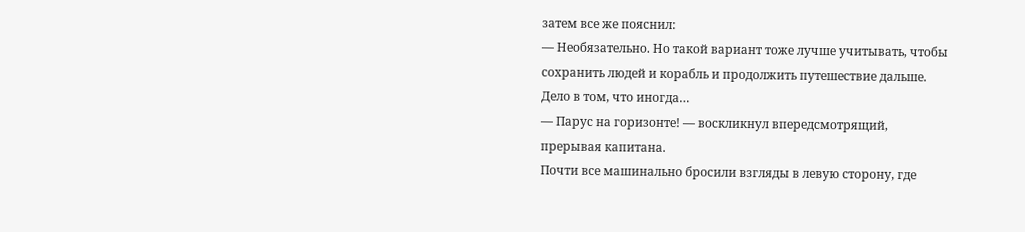затем все же пояснил:
— Необязательно. Но такой вариант тоже лучше учитывать, чтобы сохранить людей и корабль и продолжить путешествие дальше. Дело в том, что иногда…
— Парус на горизонте! — воскликнул впередсмотрящий, прерывая капитана.
Почти все машинально бросили взгляды в левую сторону, где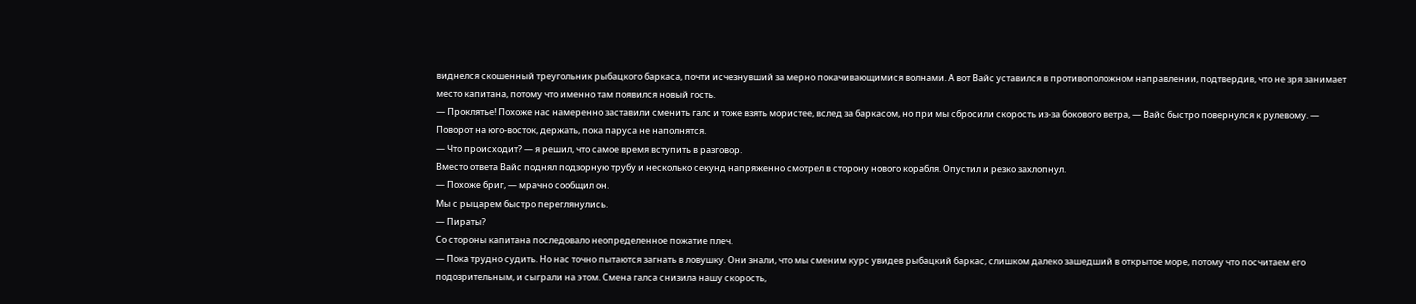виднелся скошенный треугольник рыбацкого баркаса, почти исчезнувший за мерно покачивающимися волнами. А вот Вайс уставился в противоположном направлении, подтвердив, что не зря занимает место капитана, потому что именно там появился новый гость.
— Проклятье! Похоже нас намеренно заставили сменить галс и тоже взять мористее, вслед за баркасом, но при мы сбросили скорость из-за бокового ветра, — Вайс быстро повернулся к рулевому. — Поворот на юго-восток, держать, пока паруса не наполнятся.
— Что происходит? — я решил, что самое время вступить в разговор.
Вместо ответа Вайс поднял подзорную трубу и несколько секунд напряженно смотрел в сторону нового корабля. Опустил и резко захлопнул.
— Похоже бриг, — мрачно сообщил он.
Мы с рыцарем быстро переглянулись.
— Пираты?
Со стороны капитана последовало неопределенное пожатие плеч.
— Пока трудно судить. Но нас точно пытаются загнать в ловушку. Они знали, что мы сменим курс увидев рыбацкий баркас, слишком далеко зашедший в открытое море, потому что посчитаем его подозрительным, и сыграли на этом. Смена галса снизила нашу скорость,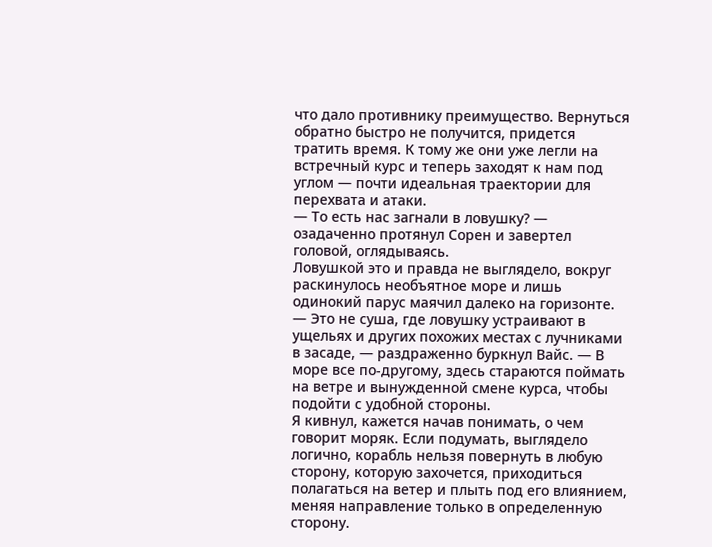что дало противнику преимущество. Вернуться обратно быстро не получится, придется тратить время. К тому же они уже легли на встречный курс и теперь заходят к нам под углом — почти идеальная траектории для перехвата и атаки.
— То есть нас загнали в ловушку? — озадаченно протянул Сорен и завертел головой, оглядываясь.
Ловушкой это и правда не выглядело, вокруг раскинулось необъятное море и лишь одинокий парус маячил далеко на горизонте.
— Это не суша, где ловушку устраивают в ущельях и других похожих местах с лучниками в засаде, — раздраженно буркнул Вайс. — В море все по-другому, здесь стараются поймать на ветре и вынужденной смене курса, чтобы подойти с удобной стороны.
Я кивнул, кажется начав понимать, о чем говорит моряк. Если подумать, выглядело логично, корабль нельзя повернуть в любую сторону, которую захочется, приходиться полагаться на ветер и плыть под его влиянием, меняя направление только в определенную сторону.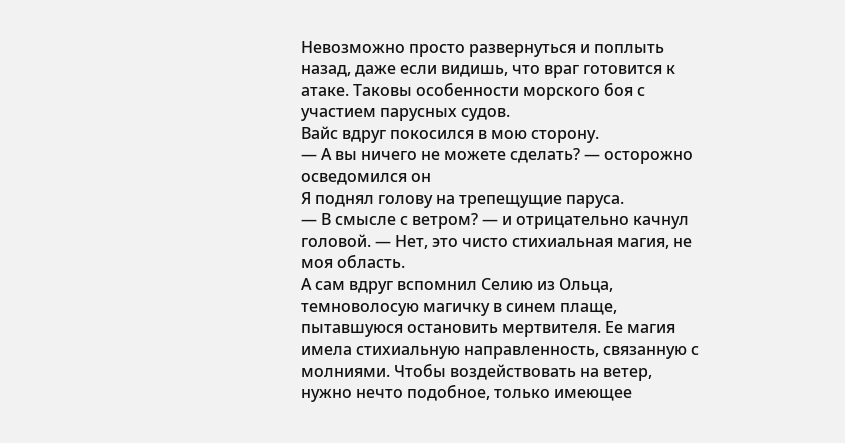Невозможно просто развернуться и поплыть назад, даже если видишь, что враг готовится к атаке. Таковы особенности морского боя с участием парусных судов.
Вайс вдруг покосился в мою сторону.
— А вы ничего не можете сделать? — осторожно осведомился он
Я поднял голову на трепещущие паруса.
— В смысле с ветром? — и отрицательно качнул головой. — Нет, это чисто стихиальная магия, не моя область.
А сам вдруг вспомнил Селию из Ольца, темноволосую магичку в синем плаще, пытавшуюся остановить мертвителя. Ее магия имела стихиальную направленность, связанную с молниями. Чтобы воздействовать на ветер, нужно нечто подобное, только имеющее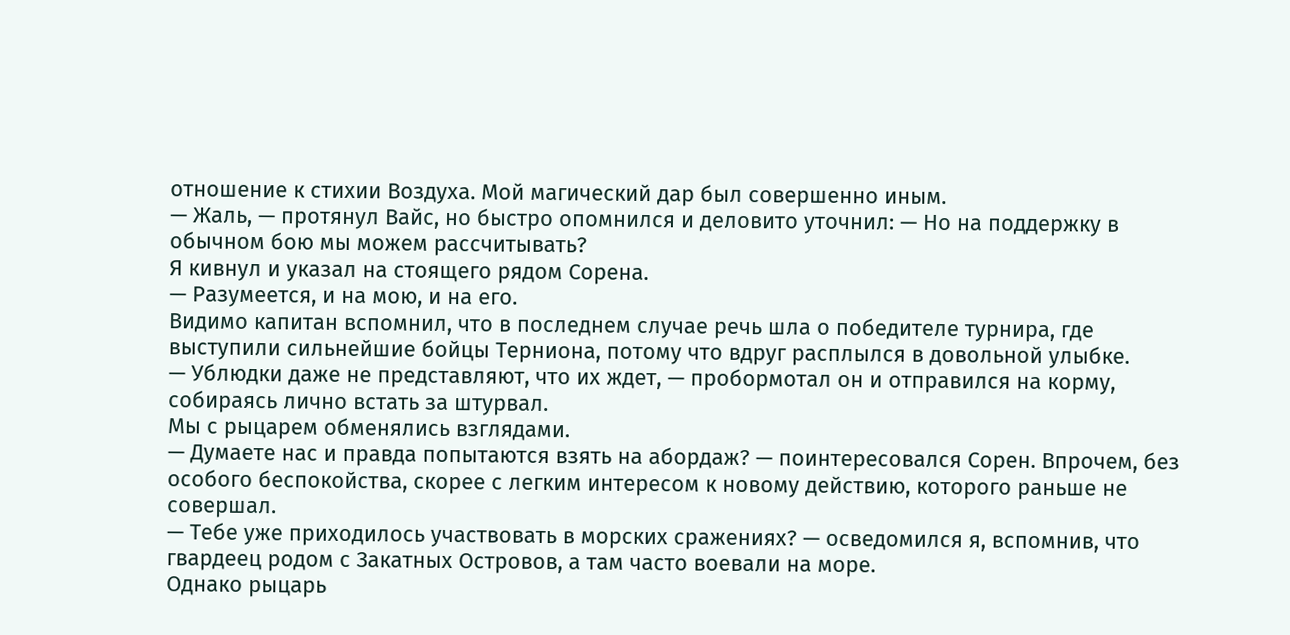отношение к стихии Воздуха. Мой магический дар был совершенно иным.
— Жаль, — протянул Вайс, но быстро опомнился и деловито уточнил: — Но на поддержку в обычном бою мы можем рассчитывать?
Я кивнул и указал на стоящего рядом Сорена.
— Разумеется, и на мою, и на его.
Видимо капитан вспомнил, что в последнем случае речь шла о победителе турнира, где выступили сильнейшие бойцы Терниона, потому что вдруг расплылся в довольной улыбке.
— Ублюдки даже не представляют, что их ждет, — пробормотал он и отправился на корму, собираясь лично встать за штурвал.
Мы с рыцарем обменялись взглядами.
— Думаете нас и правда попытаются взять на абордаж? — поинтересовался Сорен. Впрочем, без особого беспокойства, скорее с легким интересом к новому действию, которого раньше не совершал.
— Тебе уже приходилось участвовать в морских сражениях? — осведомился я, вспомнив, что гвардеец родом с Закатных Островов, а там часто воевали на море.
Однако рыцарь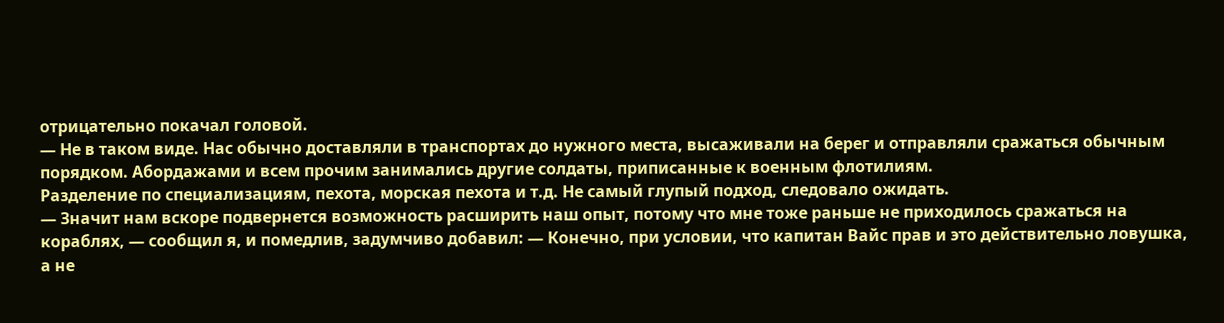отрицательно покачал головой.
— Не в таком виде. Нас обычно доставляли в транспортах до нужного места, высаживали на берег и отправляли сражаться обычным порядком. Абордажами и всем прочим занимались другие солдаты, приписанные к военным флотилиям.
Разделение по специализациям, пехота, морская пехота и т.д. Не самый глупый подход, следовало ожидать.
— Значит нам вскоре подвернется возможность расширить наш опыт, потому что мне тоже раньше не приходилось сражаться на кораблях, — сообщил я, и помедлив, задумчиво добавил: — Конечно, при условии, что капитан Вайс прав и это действительно ловушка, а не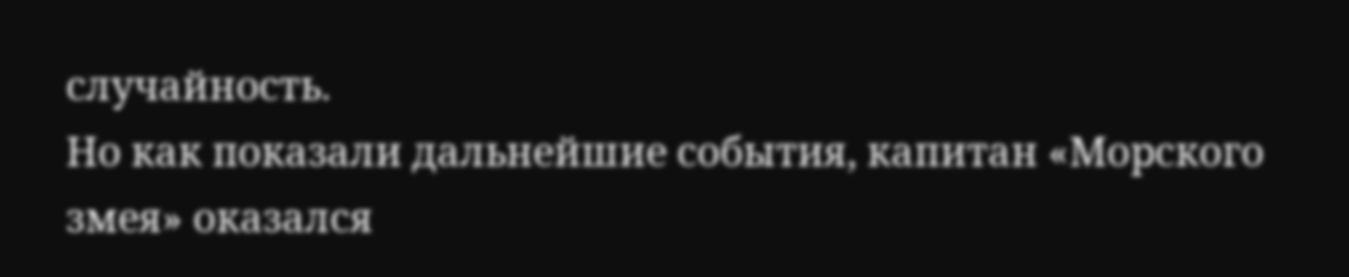случайность.
Но как показали дальнейшие события, капитан «Морского змея» оказался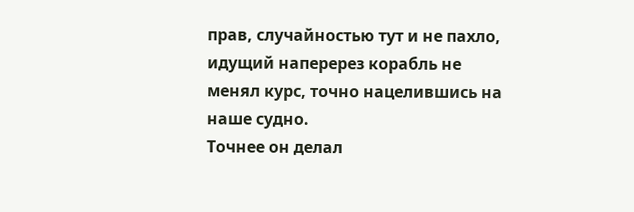прав, случайностью тут и не пахло, идущий наперерез корабль не менял курс, точно нацелившись на наше судно.
Точнее он делал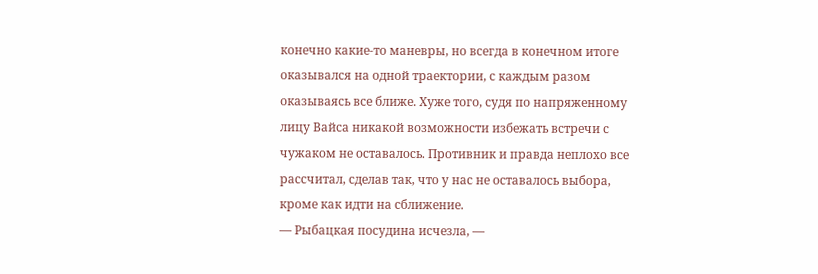конечно какие-то маневры, но всегда в конечном итоге оказывался на одной траектории, с каждым разом оказываясь все ближе. Хуже того, судя по напряженному лицу Вайса никакой возможности избежать встречи с чужаком не оставалось. Противник и правда неплохо все рассчитал, сделав так, что у нас не оставалось выбора, кроме как идти на сближение.
— Рыбацкая посудина исчезла, —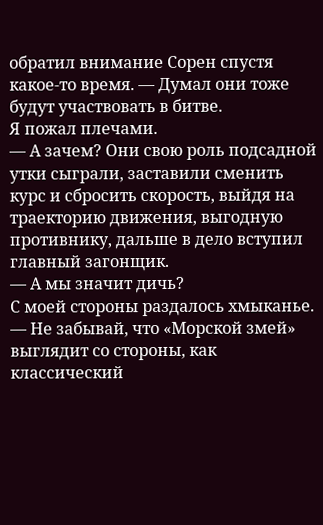обратил внимание Сорен спустя какое-то время. — Думал они тоже будут участвовать в битве.
Я пожал плечами.
— А зачем? Они свою роль подсадной утки сыграли, заставили сменить курс и сбросить скорость, выйдя на траекторию движения, выгодную противнику, дальше в дело вступил главный загонщик.
— А мы значит дичь?
С моей стороны раздалось хмыканье.
— Не забывай, что «Морской змей» выглядит со стороны, как классический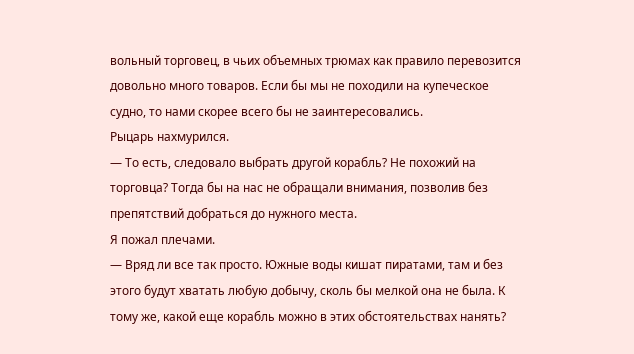вольный торговец, в чьих объемных трюмах как правило перевозится довольно много товаров. Если бы мы не походили на купеческое судно, то нами скорее всего бы не заинтересовались.
Рыцарь нахмурился.
— То есть, следовало выбрать другой корабль? Не похожий на торговца? Тогда бы на нас не обращали внимания, позволив без препятствий добраться до нужного места.
Я пожал плечами.
— Вряд ли все так просто. Южные воды кишат пиратами, там и без этого будут хватать любую добычу, сколь бы мелкой она не была. К тому же, какой еще корабль можно в этих обстоятельствах нанять?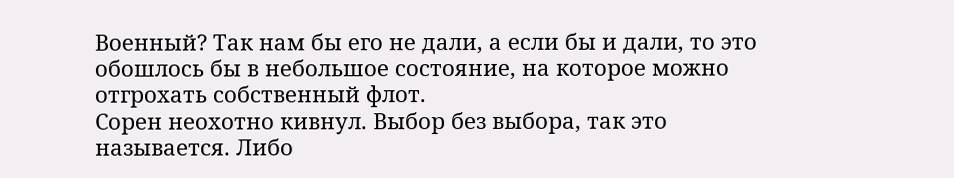Военный? Так нам бы его не дали, а если бы и дали, то это обошлось бы в небольшое состояние, на которое можно отгрохать собственный флот.
Сорен неохотно кивнул. Выбор без выбора, так это называется. Либо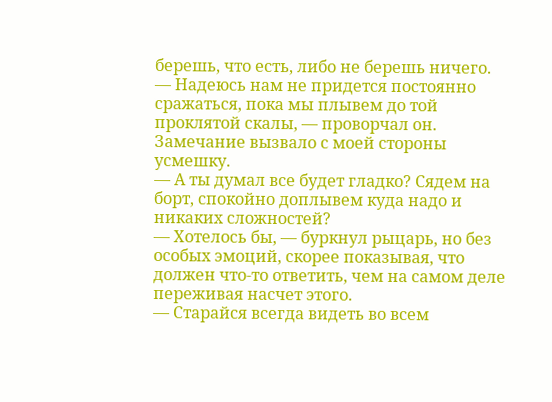берешь, что есть, либо не берешь ничего.
— Надеюсь нам не придется постоянно сражаться, пока мы плывем до той проклятой скалы, — проворчал он.
Замечание вызвало с моей стороны усмешку.
— А ты думал все будет гладко? Сядем на борт, спокойно доплывем куда надо и никаких сложностей?
— Хотелось бы, — буркнул рыцарь, но без особых эмоций, скорее показывая, что должен что-то ответить, чем на самом деле переживая насчет этого.
— Старайся всегда видеть во всем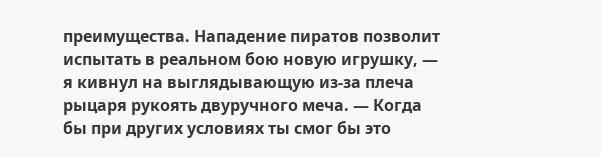преимущества. Нападение пиратов позволит испытать в реальном бою новую игрушку, — я кивнул на выглядывающую из-за плеча рыцаря рукоять двуручного меча. — Когда бы при других условиях ты смог бы это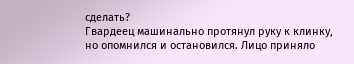сделать?
Гвардеец машинально протянул руку к клинку, но опомнился и остановился. Лицо приняло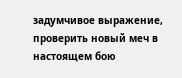задумчивое выражение, проверить новый меч в настоящем бою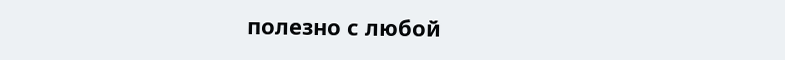полезно с любой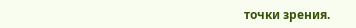точки зрения.